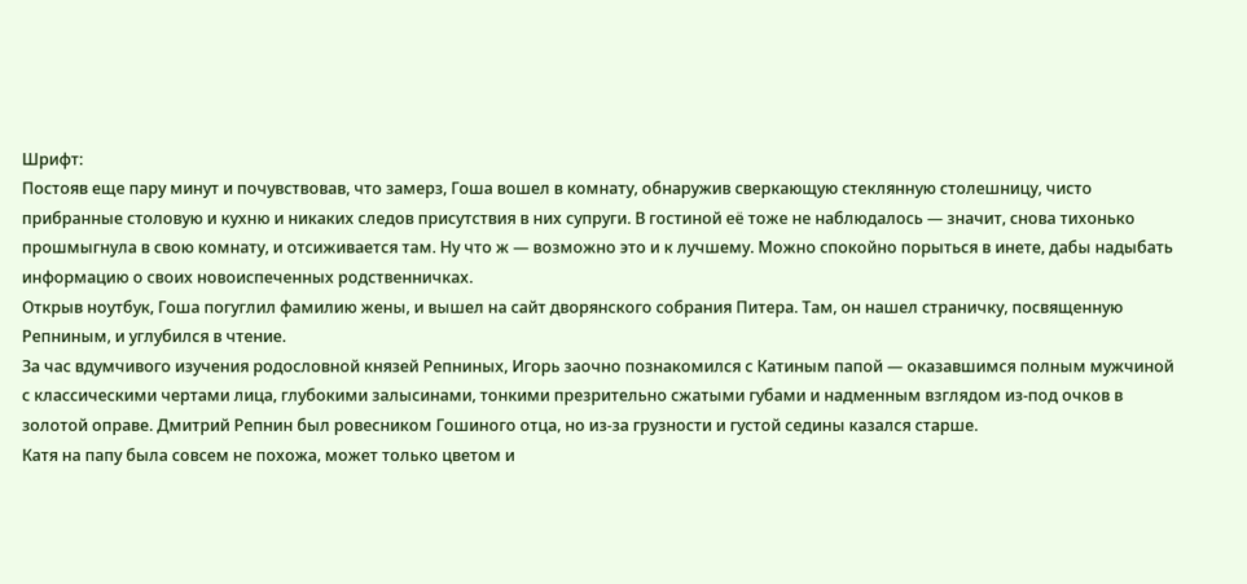Шрифт:
Постояв еще пару минут и почувствовав, что замерз, Гоша вошел в комнату, обнаружив сверкающую стеклянную столешницу, чисто прибранные столовую и кухню и никаких следов присутствия в них супруги. В гостиной её тоже не наблюдалось — значит, снова тихонько прошмыгнула в свою комнату, и отсиживается там. Ну что ж — возможно это и к лучшему. Можно спокойно порыться в инете, дабы надыбать информацию о своих новоиспеченных родственничках.
Открыв ноутбук, Гоша погуглил фамилию жены, и вышел на сайт дворянского собрания Питера. Там, он нашел страничку, посвященную Репниным, и углубился в чтение.
За час вдумчивого изучения родословной князей Репниных, Игорь заочно познакомился с Катиным папой — оказавшимся полным мужчиной с классическими чертами лица, глубокими залысинами, тонкими презрительно сжатыми губами и надменным взглядом из-под очков в золотой оправе. Дмитрий Репнин был ровесником Гошиного отца, но из-за грузности и густой седины казался старше.
Катя на папу была совсем не похожа, может только цветом и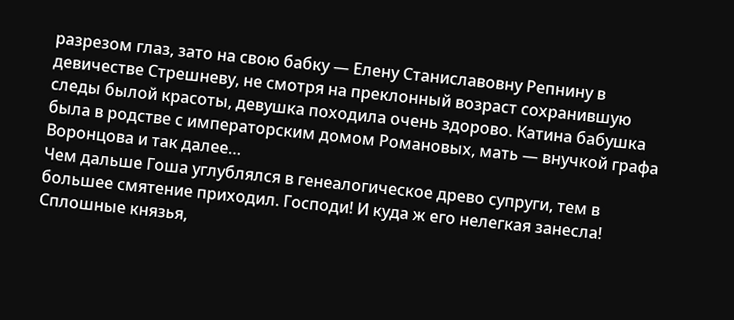разрезом глаз, зато на свою бабку — Елену Станиславовну Репнину в девичестве Стрешневу, не смотря на преклонный возраст сохранившую следы былой красоты, девушка походила очень здорово. Катина бабушка была в родстве с императорским домом Романовых, мать — внучкой графа Воронцова и так далее…
Чем дальше Гоша углублялся в генеалогическое древо супруги, тем в большее смятение приходил. Господи! И куда ж его нелегкая занесла! Сплошные князья,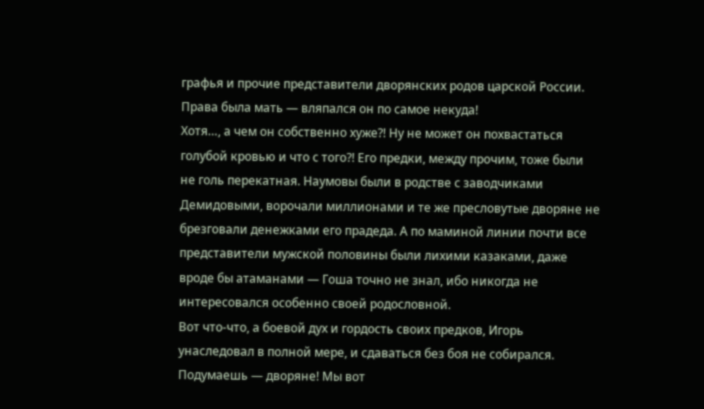графья и прочие представители дворянских родов царской России. Права была мать — вляпался он по самое некуда!
Хотя…, а чем он собственно хуже?! Ну не может он похвастаться голубой кровью и что с того?! Его предки, между прочим, тоже были не голь перекатная. Наумовы были в родстве с заводчиками Демидовыми, ворочали миллионами и те же пресловутые дворяне не брезговали денежками его прадеда. А по маминой линии почти все представители мужской половины были лихими казаками, даже вроде бы атаманами — Гоша точно не знал, ибо никогда не интересовался особенно своей родословной.
Вот что-что, а боевой дух и гордость своих предков, Игорь унаследовал в полной мере, и сдаваться без боя не собирался. Подумаешь — дворяне! Мы вот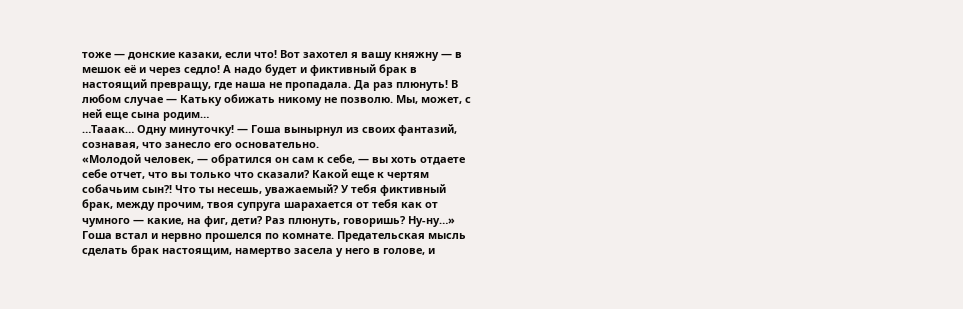тоже — донские казаки, если что! Вот захотел я вашу княжну — в мешок её и через седло! А надо будет и фиктивный брак в настоящий превращу, где наша не пропадала. Да раз плюнуть! В любом случае — Катьку обижать никому не позволю. Мы, может, с ней еще сына родим…
…Тааак… Одну минуточку! — Гоша вынырнул из своих фантазий, сознавая, что занесло его основательно.
«Молодой человек, — обратился он сам к себе, — вы хоть отдаете себе отчет, что вы только что сказали? Какой еще к чертям собачьим сын?! Что ты несешь, уважаемый? У тебя фиктивный брак, между прочим, твоя супруга шарахается от тебя как от чумного — какие, на фиг, дети? Раз плюнуть, говоришь? Ну-ну…»
Гоша встал и нервно прошелся по комнате. Предательская мысль сделать брак настоящим, намертво засела у него в голове, и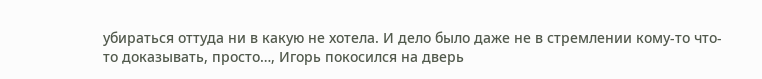убираться оттуда ни в какую не хотела. И дело было даже не в стремлении кому-то что-то доказывать, просто…, Игорь покосился на дверь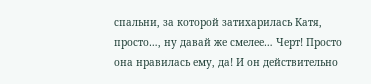спальни, за которой затихарилась Катя, просто…, ну давай же смелее… Черт! Просто она нравилась ему, да! И он действительно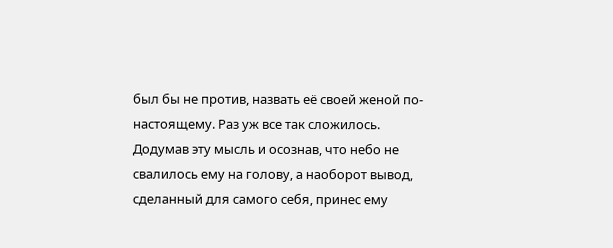был бы не против, назвать её своей женой по-настоящему. Раз уж все так сложилось.
Додумав эту мысль и осознав, что небо не свалилось ему на голову, а наоборот вывод, сделанный для самого себя, принес ему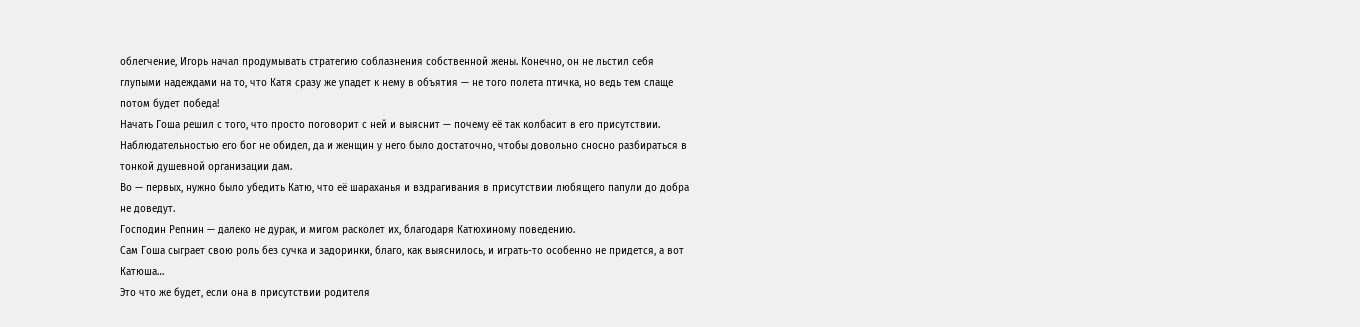облегчение, Игорь начал продумывать стратегию соблазнения собственной жены. Конечно, он не льстил себя глупыми надеждами на то, что Катя сразу же упадет к нему в объятия — не того полета птичка, но ведь тем слаще потом будет победа!
Начать Гоша решил с того, что просто поговорит с ней и выяснит — почему её так колбасит в его присутствии. Наблюдательностью его бог не обидел, да и женщин у него было достаточно, чтобы довольно сносно разбираться в тонкой душевной организации дам.
Во — первых, нужно было убедить Катю, что её шараханья и вздрагивания в присутствии любящего папули до добра не доведут.
Господин Репнин — далеко не дурак, и мигом расколет их, благодаря Катюхиному поведению.
Сам Гоша сыграет свою роль без сучка и задоринки, благо, как выяснилось, и играть-то особенно не придется, а вот Катюша…
Это что же будет, если она в присутствии родителя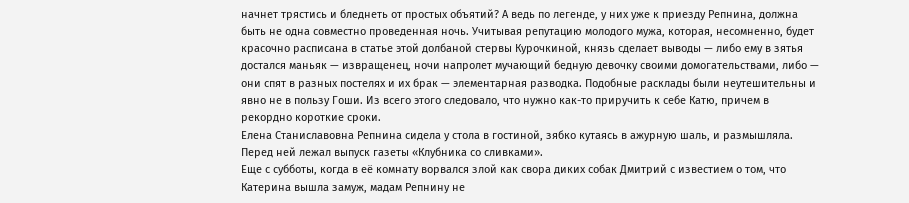начнет трястись и бледнеть от простых объятий? А ведь по легенде, у них уже к приезду Репнина, должна быть не одна совместно проведенная ночь. Учитывая репутацию молодого мужа, которая, несомненно, будет красочно расписана в статье этой долбаной стервы Курочкиной, князь сделает выводы — либо ему в зятья достался маньяк — извращенец, ночи напролет мучающий бедную девочку своими домогательствами, либо — они спят в разных постелях и их брак — элементарная разводка. Подобные расклады были неутешительны и явно не в пользу Гоши. Из всего этого следовало, что нужно как-то приручить к себе Катю, причем в рекордно короткие сроки.
Елена Станиславовна Репнина сидела у стола в гостиной, зябко кутаясь в ажурную шаль, и размышляла. Перед ней лежал выпуск газеты «Клубника со сливками».
Еще с субботы, когда в её комнату ворвался злой как свора диких собак Дмитрий с известием о том, что Катерина вышла замуж, мадам Репнину не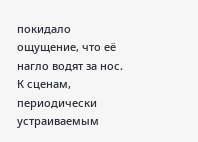покидало ощущение, что её нагло водят за нос.
К сценам, периодически устраиваемым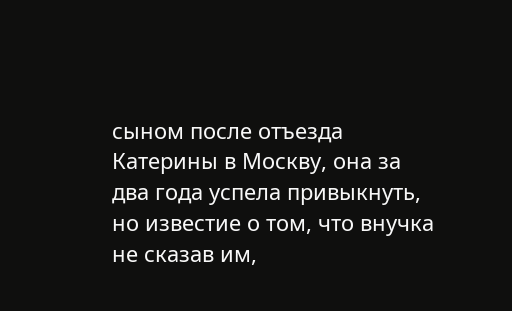сыном после отъезда Катерины в Москву, она за два года успела привыкнуть, но известие о том, что внучка не сказав им,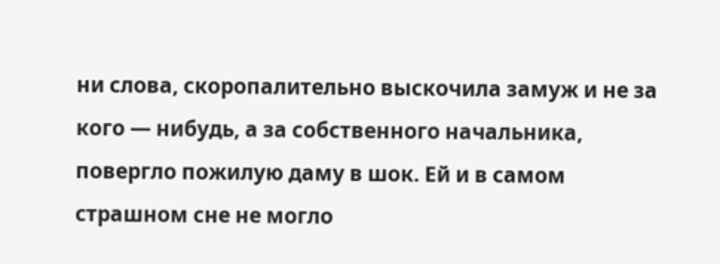ни слова, скоропалительно выскочила замуж и не за кого — нибудь, а за собственного начальника, повергло пожилую даму в шок. Ей и в самом страшном сне не могло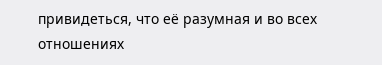привидеться, что её разумная и во всех отношениях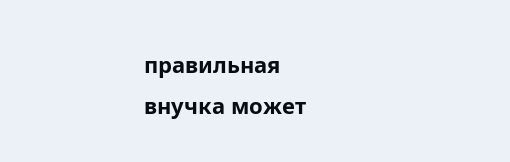правильная внучка может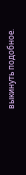выкинуть подобное.